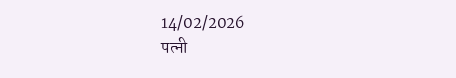14/02/2026
पत्नी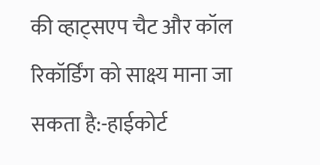की व्हाट्सएप चैट और कॉल रिकॉर्डिंग को साक्ष्य माना जा सकता है:-हाईकोर्ट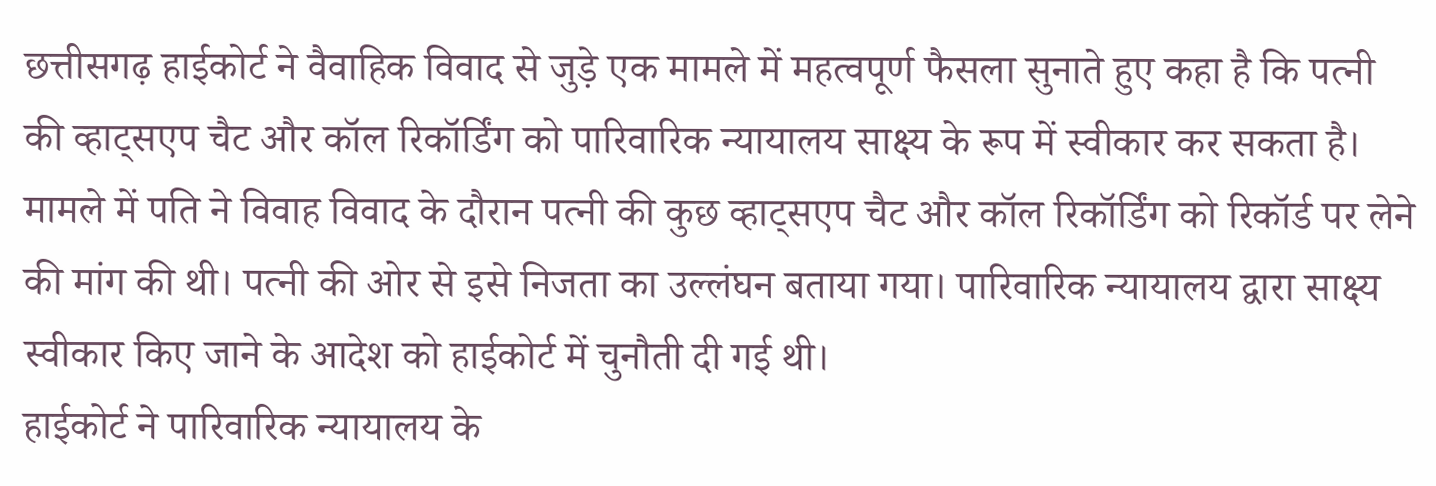छत्तीसगढ़ हाईकोर्ट ने वैवाहिक विवाद से जुड़े एक मामले में महत्वपूर्ण फैसला सुनाते हुए कहा है कि पत्नी की व्हाट्सएप चैट और कॉल रिकॉर्डिंग को पारिवारिक न्यायालय साक्ष्य के रूप में स्वीकार कर सकता है।
मामले में पति ने विवाह विवाद के दौरान पत्नी की कुछ व्हाट्सएप चैट और कॉल रिकॉर्डिंग को रिकॉर्ड पर लेने की मांग की थी। पत्नी की ओर से इसे निजता का उल्लंघन बताया गया। पारिवारिक न्यायालय द्वारा साक्ष्य स्वीकार किए जाने के आदेश को हाईकोर्ट में चुनौती दी गई थी।
हाईकोर्ट ने पारिवारिक न्यायालय के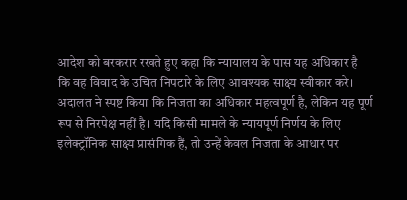आदेश को बरकरार रखते हुए कहा कि न्यायालय के पास यह अधिकार है कि वह विवाद के उचित निपटारे के लिए आवश्यक साक्ष्य स्वीकार करे। अदालत ने स्पष्ट किया कि निजता का अधिकार महत्वपूर्ण है, लेकिन यह पूर्ण रूप से निरपेक्ष नहीं है। यदि किसी मामले के न्यायपूर्ण निर्णय के लिए इलेक्ट्रॉनिक साक्ष्य प्रासंगिक हैं, तो उन्हें केवल निजता के आधार पर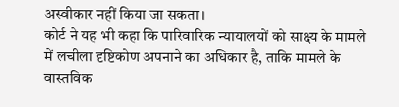अस्वीकार नहीं किया जा सकता।
कोर्ट ने यह भी कहा कि पारिवारिक न्यायालयों को साक्ष्य के मामले में लचीला दृष्टिकोण अपनाने का अधिकार है, ताकि मामले के वास्तविक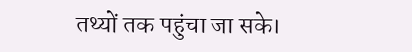तथ्यों तक पहुंचा जा सके।